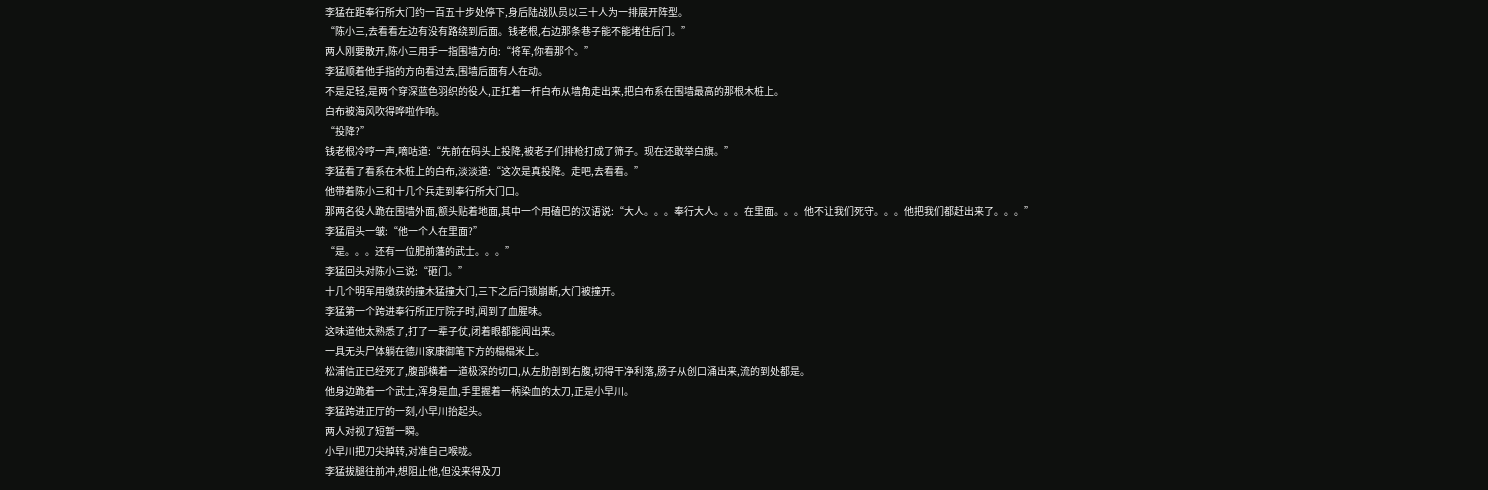李猛在距奉行所大门约一百五十步处停下,身后陆战队员以三十人为一排展开阵型。
“陈小三,去看看左边有没有路绕到后面。钱老根,右边那条巷子能不能堵住后门。”
两人刚要散开,陈小三用手一指围墙方向:“将军,你看那个。”
李猛顺着他手指的方向看过去,围墙后面有人在动。
不是足轻,是两个穿深蓝色羽织的役人,正扛着一杆白布从墙角走出来,把白布系在围墙最高的那根木桩上。
白布被海风吹得哗啦作响。
“投降?”
钱老根冷哼一声,嘀咕道:“先前在码头上投降,被老子们排枪打成了筛子。现在还敢举白旗。”
李猛看了看系在木桩上的白布,淡淡道:“这次是真投降。走吧,去看看。”
他带着陈小三和十几个兵走到奉行所大门口。
那两名役人跪在围墙外面,额头贴着地面,其中一个用磕巴的汉语说:“大人。。。奉行大人。。。在里面。。。他不让我们死守。。。他把我们都赶出来了。。。”
李猛眉头一皱:“他一个人在里面?”
“是。。。还有一位肥前藩的武士。。。”
李猛回头对陈小三说:“砸门。”
十几个明军用缴获的撞木猛撞大门,三下之后闩锁崩断,大门被撞开。
李猛第一个跨进奉行所正厅院子时,闻到了血腥味。
这味道他太熟悉了,打了一辈子仗,闭着眼都能闻出来。
一具无头尸体躺在德川家康御笔下方的榻榻米上。
松浦信正已经死了,腹部横着一道极深的切口,从左肋剖到右腹,切得干净利落,肠子从创口涌出来,流的到处都是。
他身边跪着一个武士,浑身是血,手里握着一柄染血的太刀,正是小早川。
李猛跨进正厅的一刻,小早川抬起头。
两人对视了短暂一瞬。
小早川把刀尖掉转,对准自己喉咙。
李猛拔腿往前冲,想阻止他,但没来得及刀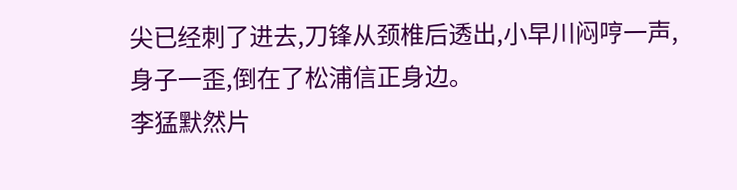尖已经刺了进去,刀锋从颈椎后透出,小早川闷哼一声,身子一歪,倒在了松浦信正身边。
李猛默然片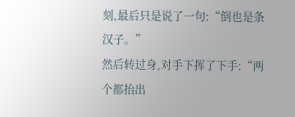刻,最后只是说了一句:“倒也是条汉子。”
然后转过身,对手下挥了下手:“两个都抬出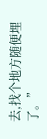去,找个地方随便埋了。”